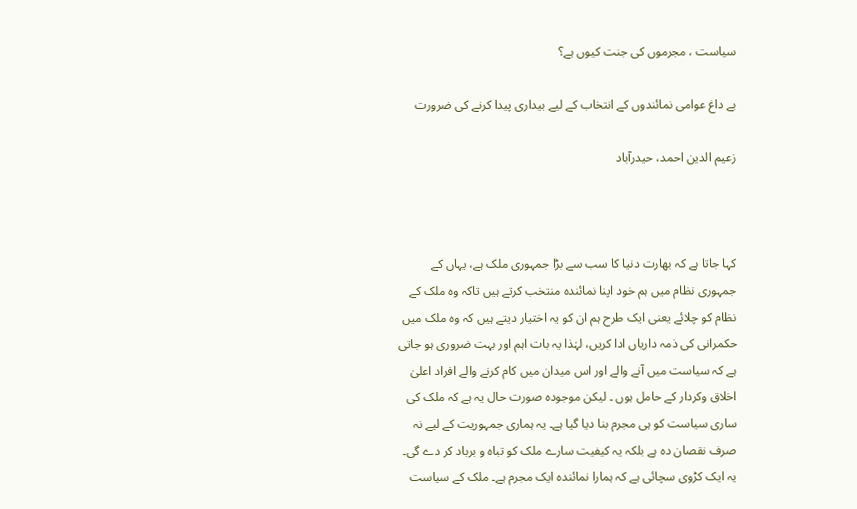سیاست ، مجرموں کی جنت کیوں ہے؟

بے داغ عوامی نمائندوں کے انتخاب کے لیے بیداری پیدا کرنے کی ضرورت

زعیم الدین احمد، حیدرآباد



کہا جاتا ہے کہ بھارت دنیا کا سب سے بڑا جمہوری ملک ہے، یہاں کے جمہوری نظام میں ہم خود اپنا نمائندہ منتخب کرتے ہیں تاکہ وہ ملک کے نظام کو چلائے یعنی ایک طرح ہم ان کو یہ اختیار دیتے ہیں کہ وہ ملک میں حکمرانی کی ذمہ داریاں ادا کریں، لہٰذا یہ بات اہم اور بہت ضروری ہو جاتی ہے کہ سیاست میں آنے والے اور اس میدان میں کام کرنے والے افراد اعلیٰ اخلاق وکردار کے حامل ہوں ۔ لیکن موجودہ صورت حال یہ ہے کہ ملک کی ساری سیاست کو ہی مجرم بنا دیا گیا ہے۔ یہ ہماری جمہوریت کے لیے نہ صرف نقصان دہ ہے بلکہ یہ کیفیت سارے ملک کو تباہ و برباد کر دے گی۔ یہ ایک کڑوی سچائی ہے کہ ہمارا نمائندہ ایک مجرم ہے۔ ملک کے سیاست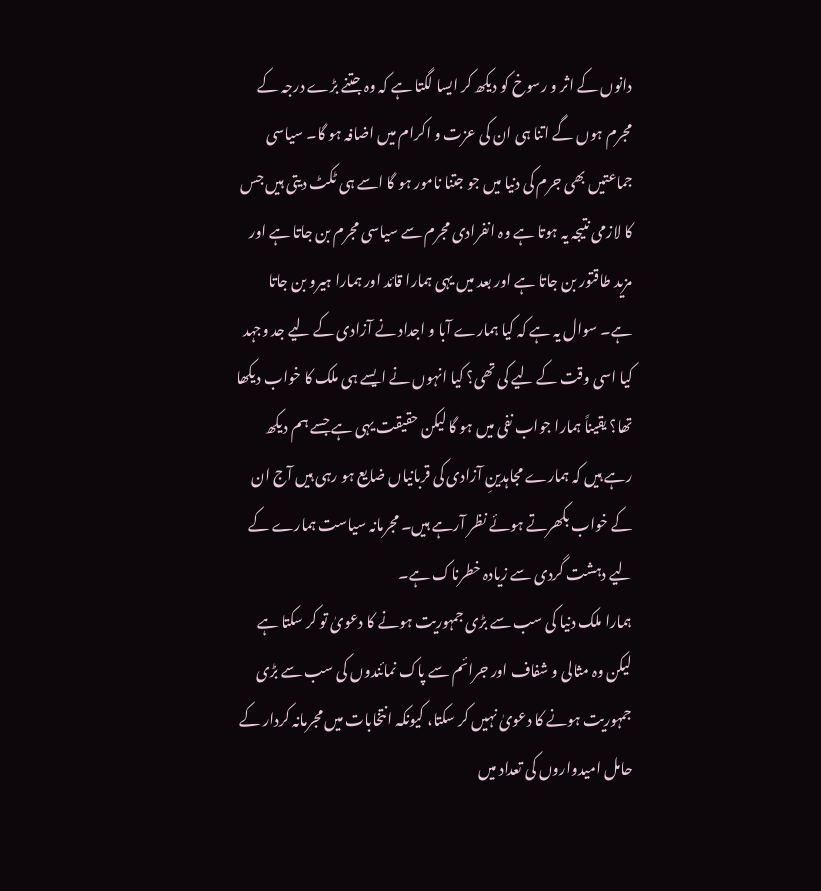دانوں کے اثر و رسوخ کو دیکھ کر ایسا لگتا ہے کہ وہ جتنے بڑے درجہ کے مجرم ہوں گے اتنا ہی ان کی عزت و اکرام میں اضافہ ہو گا۔ سیاسی جماعتیں بھی جرم کی دنیا میں جو جتنا نامور ہو گا اسے ہی ٹکٹ دیتی ہیں جس کا لازمی نتیجہ یہ ہوتا ہے وہ انفرادی مجرم سے سیاسی مجرم بن جاتا ہے اور مزید طاقتور بن جاتا ہے اور بعد میں یہی ہمارا قائد اور ہمارا ہیرو بن جاتا ہے۔ سوال یہ ہے کہ کیا ہمارے آبا و اجداد نے آزادی کے لیے جد وجہد کیا اسی وقت کے لیے کی تھی؟ کیا انہوں نے ایسے ہی ملک کا خواب دیکھا تھا؟ یقیناً ہمارا جواب نفی میں ہو گا لیکن حقیقت یہی ہے جسے ہم دیکھ رہے ہیں کہ ہمارے مجاہدینِ آزادی کی قربانیاں ضایع ہو رہی ہیں آج ان کے خواب بکھرتے ہوئے نظر آرہے ہیں۔ مجرمانہ سیاست ہمارے کے لیے دہشت گردی سے زیادہ خطرناک ہے۔
ہمارا ملک دنیا کی سب سے بڑی جمہوریت ہونے کا دعویٰ تو کر سکتا ہے لیکن وہ مثالی و شفاف اور جرائم سے پاک نمائندوں کی سب سے بڑی جمہوریت ہونے کا دعویٰ نہیں کر سکتا، کیونکہ انتخابات میں مجرمانہ کردار کے حامل امیدواروں کی تعداد میں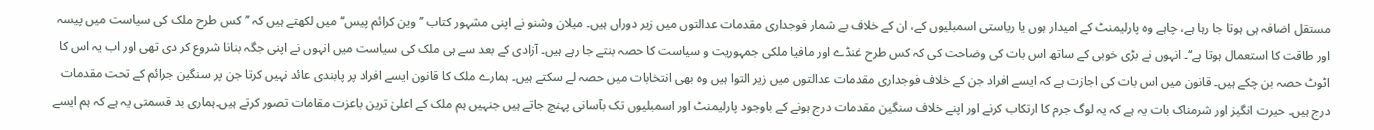مستقل اضافہ ہی ہوتا جا رہا ہے، چاہے وہ پارلیمنٹ کے امیدار ہوں یا ریاستی اسمبلیوں کے، ان کے خلاف بے شمار فوجداری مقدمات عدالتوں میں زیر دوراں ہیں۔ میلان وشنو نے اپنی مشہور کتاب ’’وین کرائم پیس‘‘ میں لکھتے ہیں کہ ’’کس طرح ملک کی سیاست میں پیسہ اور طاقت کا استعمال ہوتا ہے‘‘۔ انہوں نے بڑی خوبی کے ساتھ اس بات کی وضاحت کی کہ کس طرح غنڈے اور مافیا ملکی جمہوریت و سیاست کا حصہ بنتے جا رہے ہیں۔ آزادی کے بعد سے ہی ملک کی سیاست میں انہوں نے اپنی جگہ بنانا شروع کر دی تھی اور اب یہ اس کا اٹوٹ حصہ بن چکے ہیں۔ قانون میں اس بات کی اجازت ہے کہ ایسے افراد جن کے خلاف فوجداری مقدمات عدالتوں میں زیر التوا ہیں وہ بھی انتخابات میں حصہ لے سکتے ہیں۔ ہمارے ملک کا قانون ایسے افراد پر پابندی عائد نہیں کرتا جن پر سنگین جرائم کے تحت مقدمات درج ہیں۔ حیرت انگیز اور شرمناک بات یہ ہے کہ یہ لوگ جرم کا ارتکاب کرنے اور اپنے خلاف سنگین مقدمات درج ہونے کے باوجود پارلیمنٹ اور اسمبلیوں تک بآسانی پہنچ جاتے ہیں جنہیں ہم ملک کے اعلیٰ ترین باعزت مقامات تصور کرتے ہیں۔ہماری بد قسمتی یہ ہے کہ ہم ایسے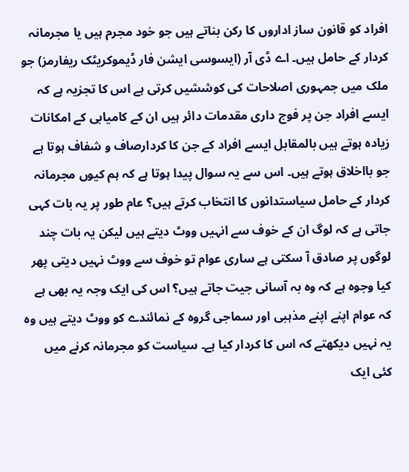افراد کو قانون ساز اداروں کا رکن بناتے ہیں جو خود مجرم ہیں یا مجرمانہ کردار کے حامل ہیں۔ اے ڈی آر (ایسوسی ایشن فار ڈیموکریٹک ریفارمز) جو ملک میں جمہوری اصلاحات کی کوششیں کرتی ہے اس کا تجزیہ ہے کہ ایسے افراد جن پر فوج داری مقدمات دائر ہیں ان کے کامیابی کے امکانات زیادہ ہوتے ہیں بالمقابل ایسے افراد کے جن کا کردارصاف و شفاف ہوتا ہے جو بااخلاق ہوتے ہیں۔ اس سے یہ سوال پیدا ہوتا ہے کہ ہم کیوں مجرمانہ کردار کے حامل سیاستدانوں کا انتخاب کرتے ہیں؟ عام طور پر یہ بات کہی جاتی ہے کہ لوگ ان کے خوف سے انہیں ووٹ دیتے ہیں لیکن یہ بات چند لوگوں پر صادق آ سکتی ہے ساری عوام تو خوف سے ووٹ نہیں دیتی پھر کیا وجوہ ہے کہ وہ بہ آسانی جیت جاتے ہیں؟ اس کی ایک وجہ یہ بھی ہے کہ عوام اپنے اپنے مذہبی اور سماجی گروہ کے نمائندے کو ووٹ دیتے ہیں وہ یہ نہیں دیکھتے کہ اس کا کردار کیا ہے۔ سیاست کو مجرمانہ کرنے میں کئی ایک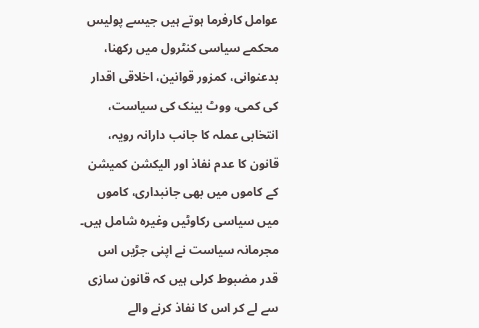عوامل کارفرما ہوتے ہیں جیسے پولیس محکمے سیاسی کنٹرول میں رکھنا، بدعنوانی، کمزور قوانین، اخلاقی اقدار کی کمی، ووٹ بینک کی سیاست، انتخابی عملہ کا جانب دارانہ رویہ، قانون کا عدم نفاذ اور الیکشن کمیشن کے کاموں میں بھی جانبداری، کاموں میں سیاسی رکاوٹیں وغیرہ شامل ہیں۔
مجرمانہ سیاست نے اپنی جڑیں اس قدر مضبوط کرلی ہیں کہ قانون سازی سے لے کر اس کا نفاذ کرنے والے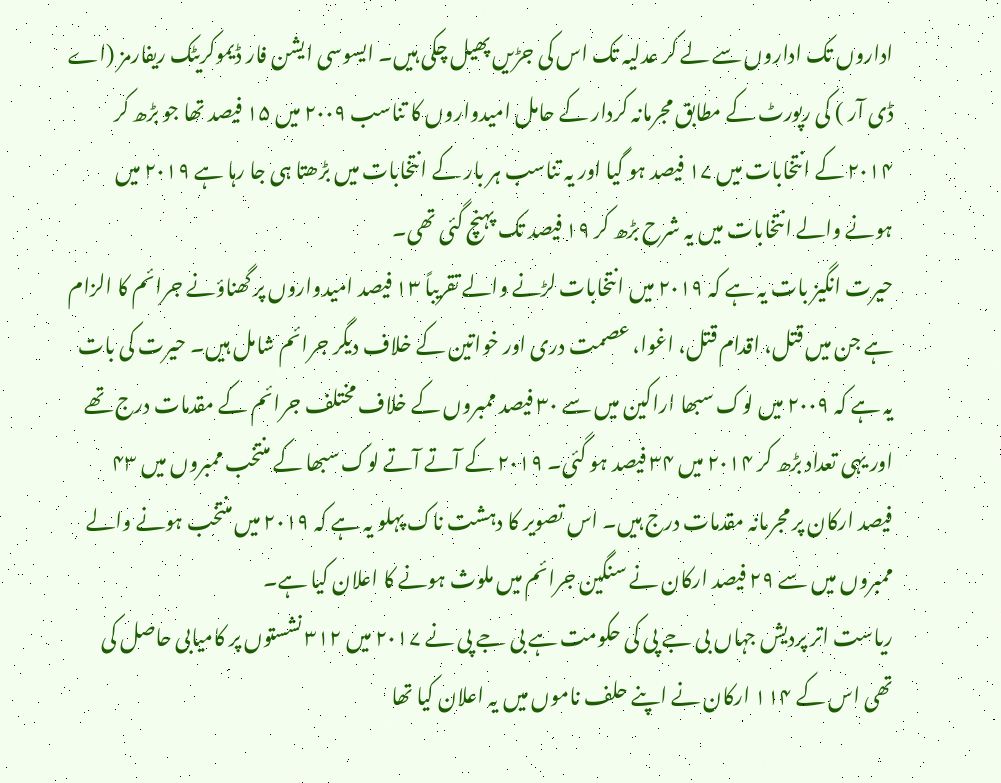اداروں تک اداروں سے لے کر عدلیہ تک اس کی جڑیں پھیل چکی ہیں۔ ایسوسی ایشن فار ڈیموکریٹک ریفارمز (اے ڈی آر ) کی رپورٹ کے مطابق مجرمانہ کردار کے حامل امیدواروں کا تناسب ۲۰۰۹ میں ۱۵ فیصد تھا جو بڑھ کر ۲۰۱۴ کے انتخابات میں ۱۷ فیصد ہو گیا اور یہ تناسب ہر بار کے انتخابات میں بڑھتا ہی جا رہا ہے ۲۰۱۹ میں ہونے والے انتخابات میں یہ شرح بڑھ کر ۱۹ فیصد تک پہنچ گئی تھی۔
حیرت انگیز بات یہ ہے کہ ۲۰۱۹ میں انتخابات لڑنے والے تقریباً ۱۳ فیصد امیدواروں پر گھناؤنے جرائم کا الزام ہے جن میں قتل، اقدام قتل، اغوا، عصمت دری اور خواتین کے خلاف دیگر جرائم شامل ہیں۔ حیرت کی بات یہ ہے کہ ۲۰۰۹ میں لوک سبھا اراکین میں سے ۳۰ فیصد ممبروں کے خلاف مختلف جرائم کے مقدمات درج تھے اور یہی تعداد بڑھ کر ۲۰۱۴ میں ۳۴ فیصد ہو گئی۔ ۲۰۱۹ کے آتے آتے لوک سبھا کے منتخب ممبروں میں ۴۳ فیصد ارکان پر مجرمانہ مقدمات درج ہیں۔ اس تصویر کا دہشت ناک پہلو یہ ہے کہ ۲۰۱۹ میں منتخب ہونے والے ممبروں میں سے ۲۹ فیصد ارکان نے سنگین جرائم میں ملوث ہونے کا اعلان کیا ہے۔
ریاست اتر پردیش جہاں بی جے پی کی حکومت ہے بی جے پی نے ۲۰۱۷ میں ۳۱۲ نشستوں پر کامیابی حاصل کی تھی اس کے ۱۱۴ ارکان نے اپنے حلف ناموں میں یہ اعلان کیا تھا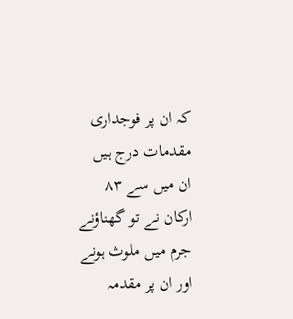کہ ان پر فوجداری مقدمات درج ہیں ان میں سے ۸۳ ارکان نے تو گھناؤنے جرم میں ملوث ہونے اور ان پر مقدمہ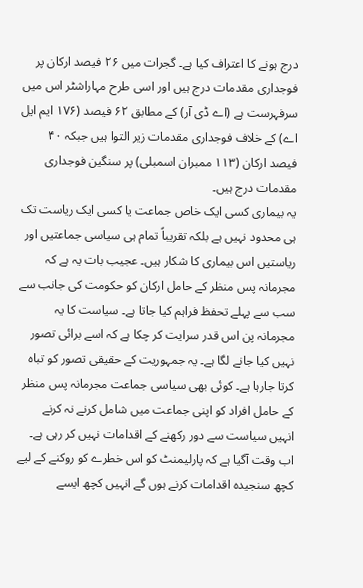درج ہونے کا اعتراف کیا ہے۔ گجرات میں ۲۶ فیصد ارکان پر فوجداری مقدمات درج ہیں اور اسی طرح مہاراشٹر اس میں سرفہرست ہے (اے ڈی آر) کے مطابق ۶۲ فیصد (۱۷۶ ایم ایل اے) کے خلاف فوجداری مقدمات زیر التوا ہیں جبکہ ۴۰ فیصد ارکان (۱۱۳ ممبران اسمبلی) پر سنگین فوجداری مقدمات درج ہیں۔
یہ بیماری کسی ایک خاص جماعت یا کسی ایک ریاست تک ہی محدود نہیں ہے بلکہ تقریباً تمام ہی سیاسی جماعتیں اور ریاستیں اس بیماری کا شکار ہیں۔ عجیب بات یہ ہے کہ مجرمانہ پس منظر کے حامل ارکان کو حکومت کی جانب سے سب سے پہلے تحفظ فراہم کیا جاتا ہے۔ سیاست کا یہ مجرمانہ پن اس قدر سرایت کر چکا ہے کہ اسے برائی تصور نہیں کیا جانے لگا ہے۔ یہ جمہوریت کے حقیقی تصور کو تباہ کرتا جارہا ہے۔ کوئی بھی سیاسی جماعت مجرمانہ پس منظر کے حامل افراد کو اپنی جماعت میں شامل کرنے نہ کرنے انہیں سیاست سے دور رکھنے کے اقدامات نہیں کر رہی ہے۔ اب وقت آگیا ہے کہ پارلیمنٹ کو اس خطرے کو روکنے کے لیے کچھ سنجیدہ اقدامات کرنے ہوں گے انہیں کچھ ایسے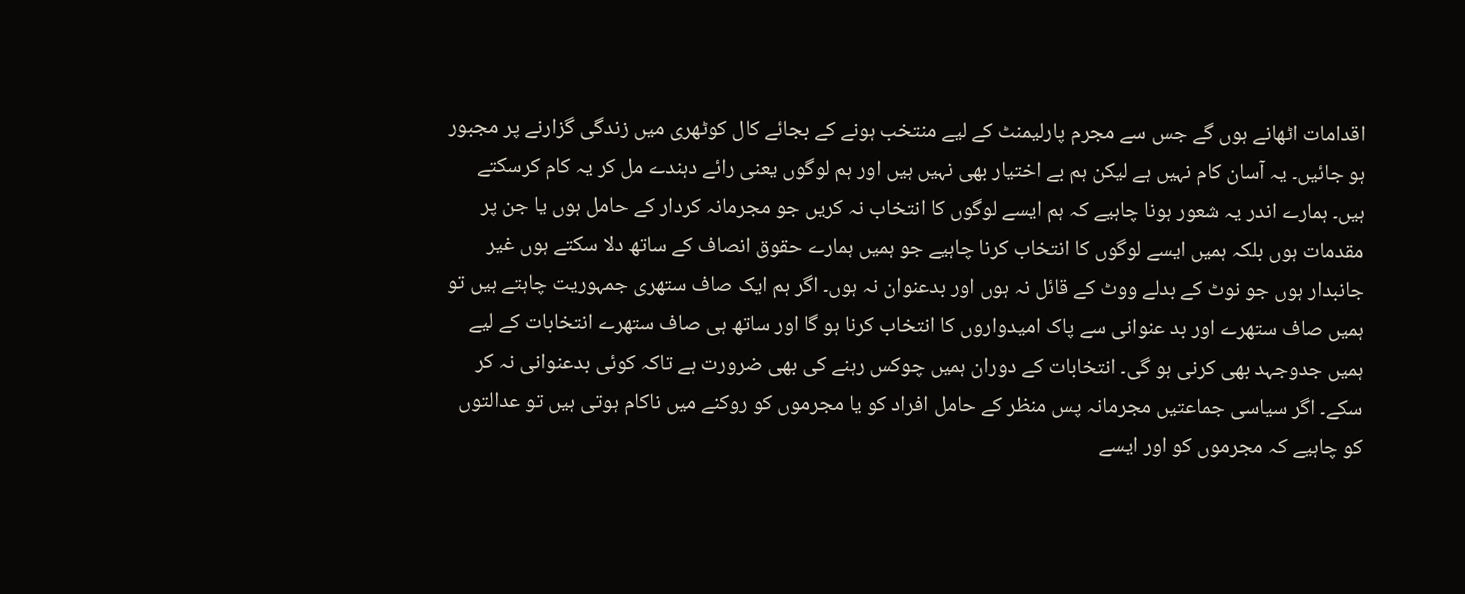اقدامات اٹھانے ہوں گے جس سے مجرم پارلیمنٹ کے لیے منتخب ہونے کے بجائے کال کوٹھری میں زندگی گزارنے پر مجبور ہو جائیں۔ یہ آسان کام نہیں ہے لیکن ہم بے اختیار بھی نہیں ہیں اور ہم لوگوں یعنی رائے دہندے مل کر یہ کام کرسکتے ہیں۔ ہمارے اندر یہ شعور ہونا چاہیے کہ ہم ایسے لوگوں کا انتخاب نہ کریں جو مجرمانہ کردار کے حامل ہوں یا جن پر مقدمات ہوں بلکہ ہمیں ایسے لوگوں کا انتخاب کرنا چاہیے جو ہمیں ہمارے حقوق انصاف کے ساتھ دلا سکتے ہوں غیر جانبدار ہوں جو نوٹ کے بدلے ووٹ کے قائل نہ ہوں اور بدعنوان نہ ہوں۔ اگر ہم ایک صاف ستھری جمہوریت چاہتے ہیں تو ہمیں صاف ستھرے اور بد عنوانی سے پاک امیدواروں کا انتخاب کرنا ہو گا اور ساتھ ہی صاف ستھرے انتخابات کے لیے ہمیں جدوجہد بھی کرنی ہو گی۔ انتخابات کے دوران ہمیں چوکس رہنے کی بھی ضرورت ہے تاکہ کوئی بدعنوانی نہ کر سکے۔ اگر سیاسی جماعتیں مجرمانہ پس منظر کے حامل افراد کو یا مجرموں کو روکنے میں ناکام ہوتی ہیں تو عدالتوں کو چاہیے کہ مجرموں کو اور ایسے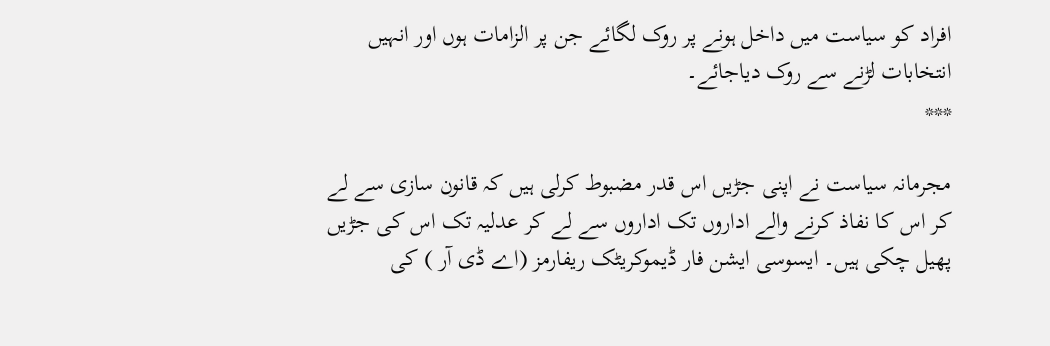افراد کو سیاست میں داخل ہونے پر روک لگائے جن پر الزامات ہوں اور انہیں انتخابات لڑنے سے روک دیاجائے۔
***

مجرمانہ سیاست نے اپنی جڑیں اس قدر مضبوط کرلی ہیں کہ قانون سازی سے لے کر اس کا نفاذ کرنے والے اداروں تک اداروں سے لے کر عدلیہ تک اس کی جڑیں پھیل چکی ہیں۔ ایسوسی ایشن فار ڈیموکریٹک ریفارمز (اے ڈی آر ) کی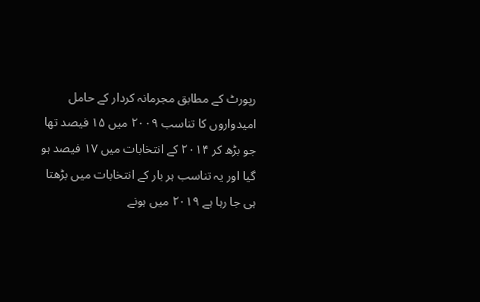رپورٹ کے مطابق مجرمانہ کردار کے حامل امیدواروں کا تناسب ۲۰۰۹ میں ۱۵ فیصد تھا جو بڑھ کر ۲۰۱۴ کے انتخابات میں ۱۷ فیصد ہو گیا اور یہ تناسب ہر بار کے انتخابات میں بڑھتا ہی جا رہا ہے ۲۰۱۹ میں ہونے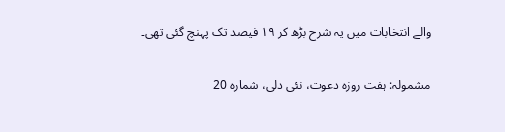والے انتخابات میں یہ شرح بڑھ کر ۱۹ فیصد تک پہنچ گئی تھی۔

مشمولہ: ہفت روزہ دعوت، نئی دلی، شمارہ 20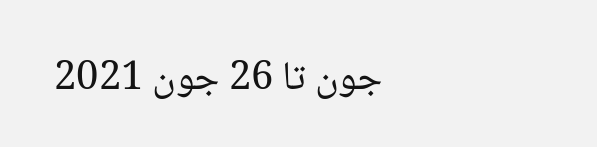جون تا 26 جون 2021